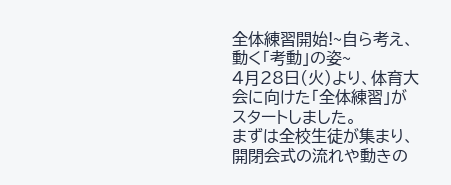全体練習開始!~自ら考え、動く「考動」の姿~
4月28日(火)より、体育大会に向けた「全体練習」がスタートしました。
まずは全校生徒が集まり、開閉会式の流れや動きの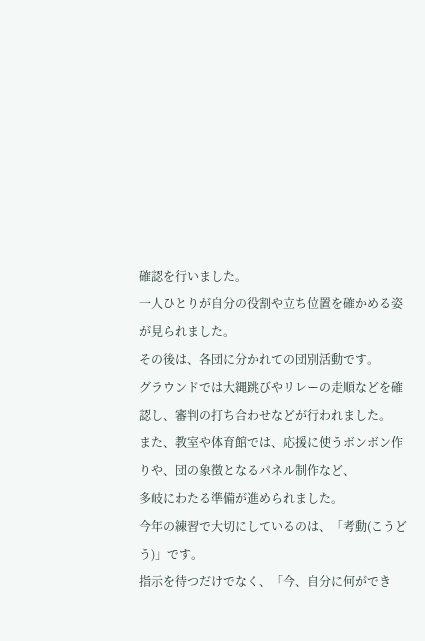確認を行いました。
一人ひとりが自分の役割や立ち位置を確かめる姿が見られました。
その後は、各団に分かれての団別活動です。
グラウンドでは大縄跳びやリレーの走順などを確認し、審判の打ち合わせなどが行われました。
また、教室や体育館では、応援に使うボンボン作りや、団の象徴となるパネル制作など、
多岐にわたる準備が進められました。
今年の練習で大切にしているのは、「考動(こうどう)」です。
指示を待つだけでなく、「今、自分に何ができ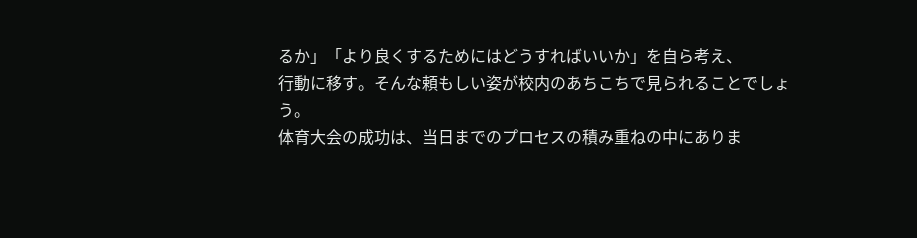るか」「より良くするためにはどうすればいいか」を自ら考え、
行動に移す。そんな頼もしい姿が校内のあちこちで見られることでしょう。
体育大会の成功は、当日までのプロセスの積み重ねの中にありま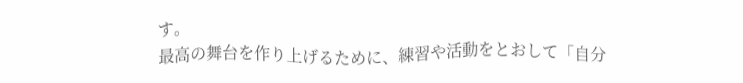す。
最高の舞台を作り上げるために、練習や活動をとおして「自分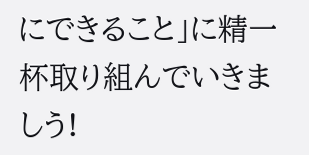にできること」に精一杯取り組んでいきましう!